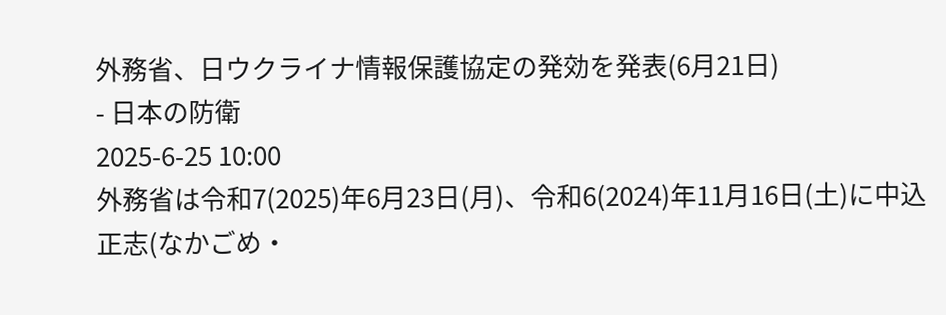外務省、日ウクライナ情報保護協定の発効を発表(6月21日)
- 日本の防衛
2025-6-25 10:00
外務省は令和7(2025)年6月23日(月)、令和6(2024)年11月16日(土)に中込正志(なかごめ・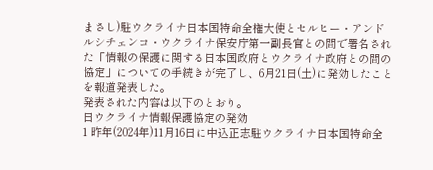まさし)駐ウクライナ日本国特命全権大使とセルヒー・アンドルシチェンコ・ウクライナ保安庁第一副長官との間で署名された「情報の保護に関する日本国政府とウクライナ政府との間の協定」についての手続きが完了し、6月21日(土)に発効したことを報道発表した。
発表された内容は以下のとおり。
日ウクライナ情報保護協定の発効
1 昨年(2024年)11月16日に中込正志駐ウクライナ日本国特命全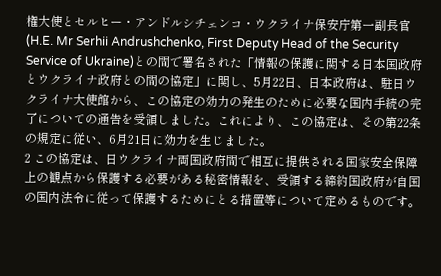権大使とセルヒー・アンドルシチェンコ・ウクライナ保安庁第一副長官(H.E. Mr Serhii Andrushchenko, First Deputy Head of the Security Service of Ukraine)との間で署名された「情報の保護に関する日本国政府とウクライナ政府との間の協定」に関し、5月22日、日本政府は、駐日ウクライナ大使館から、この協定の効力の発生のために必要な国内手続の完了についての通告を受領しました。これにより、この協定は、その第22条の規定に従い、6月21日に効力を生じました。
2 この協定は、日ウクライナ両国政府間で相互に提供される国家安全保障上の観点から保護する必要がある秘密情報を、受領する締約国政府が自国の国内法令に従って保護するためにとる措置等について定めるものです。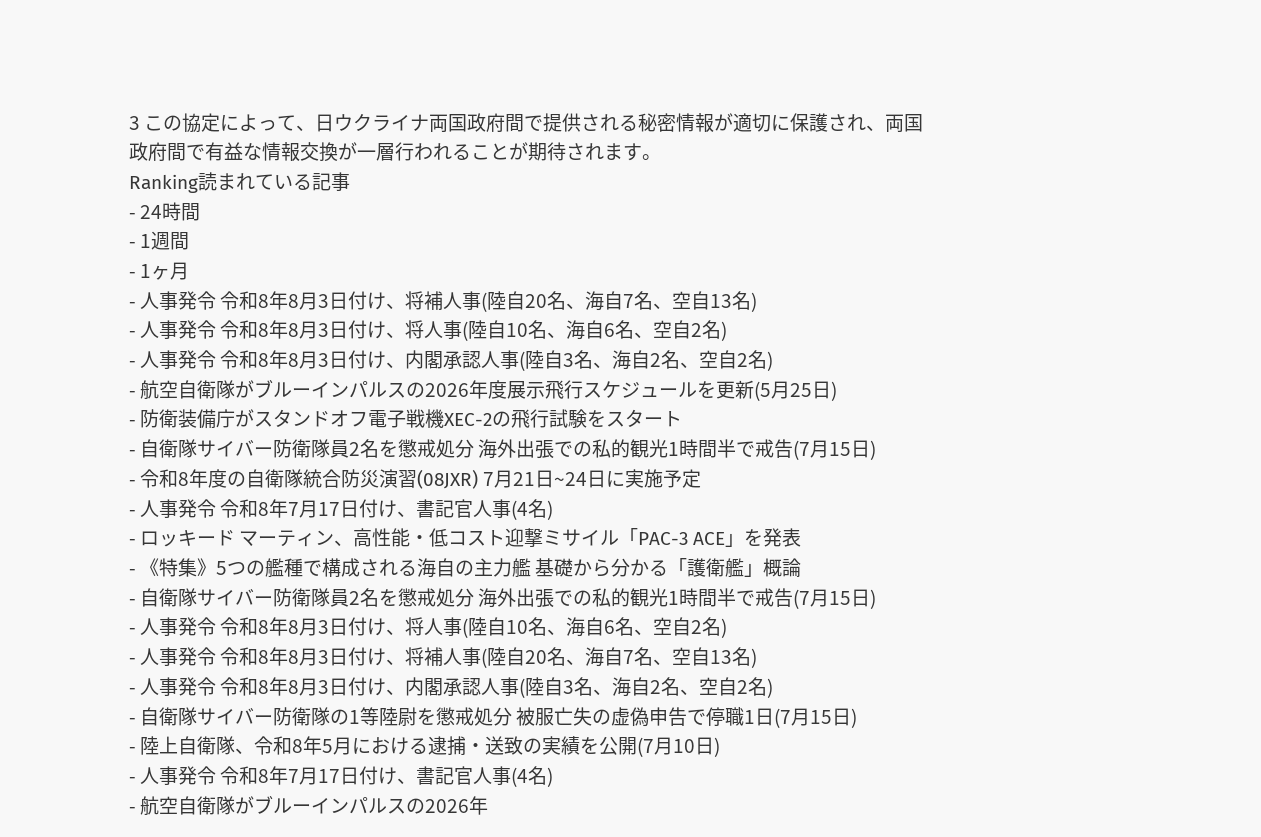3 この協定によって、日ウクライナ両国政府間で提供される秘密情報が適切に保護され、両国政府間で有益な情報交換が一層行われることが期待されます。
Ranking読まれている記事
- 24時間
- 1週間
- 1ヶ月
- 人事発令 令和8年8月3日付け、将補人事(陸自20名、海自7名、空自13名)
- 人事発令 令和8年8月3日付け、将人事(陸自10名、海自6名、空自2名)
- 人事発令 令和8年8月3日付け、内閣承認人事(陸自3名、海自2名、空自2名)
- 航空自衛隊がブルーインパルスの2026年度展示飛行スケジュールを更新(5月25日)
- 防衛装備庁がスタンドオフ電子戦機XEC-2の飛行試験をスタート
- 自衛隊サイバー防衛隊員2名を懲戒処分 海外出張での私的観光1時間半で戒告(7月15日)
- 令和8年度の自衛隊統合防災演習(08JXR) 7月21日~24日に実施予定
- 人事発令 令和8年7月17日付け、書記官人事(4名)
- ロッキード マーティン、高性能・低コスト迎撃ミサイル「PAC-3 ACE」を発表
- 《特集》5つの艦種で構成される海自の主力艦 基礎から分かる「護衛艦」概論
- 自衛隊サイバー防衛隊員2名を懲戒処分 海外出張での私的観光1時間半で戒告(7月15日)
- 人事発令 令和8年8月3日付け、将人事(陸自10名、海自6名、空自2名)
- 人事発令 令和8年8月3日付け、将補人事(陸自20名、海自7名、空自13名)
- 人事発令 令和8年8月3日付け、内閣承認人事(陸自3名、海自2名、空自2名)
- 自衛隊サイバー防衛隊の1等陸尉を懲戒処分 被服亡失の虚偽申告で停職1日(7月15日)
- 陸上自衛隊、令和8年5月における逮捕・送致の実績を公開(7月10日)
- 人事発令 令和8年7月17日付け、書記官人事(4名)
- 航空自衛隊がブルーインパルスの2026年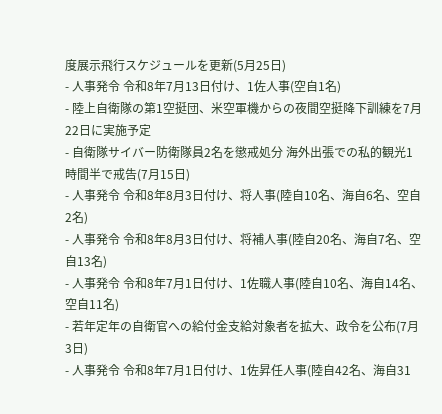度展示飛行スケジュールを更新(5月25日)
- 人事発令 令和8年7月13日付け、1佐人事(空自1名)
- 陸上自衛隊の第1空挺団、米空軍機からの夜間空挺降下訓練を7月22日に実施予定
- 自衛隊サイバー防衛隊員2名を懲戒処分 海外出張での私的観光1時間半で戒告(7月15日)
- 人事発令 令和8年8月3日付け、将人事(陸自10名、海自6名、空自2名)
- 人事発令 令和8年8月3日付け、将補人事(陸自20名、海自7名、空自13名)
- 人事発令 令和8年7月1日付け、1佐職人事(陸自10名、海自14名、空自11名)
- 若年定年の自衛官への給付金支給対象者を拡大、政令を公布(7月3日)
- 人事発令 令和8年7月1日付け、1佐昇任人事(陸自42名、海自31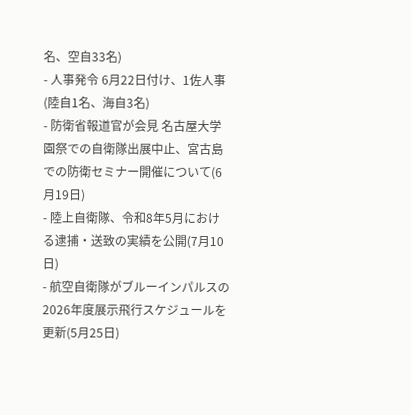名、空自33名)
- 人事発令 6月22日付け、1佐人事(陸自1名、海自3名)
- 防衛省報道官が会見 名古屋大学園祭での自衛隊出展中止、宮古島での防衛セミナー開催について(6月19日)
- 陸上自衛隊、令和8年5月における逮捕・送致の実績を公開(7月10日)
- 航空自衛隊がブルーインパルスの2026年度展示飛行スケジュールを更新(5月25日)